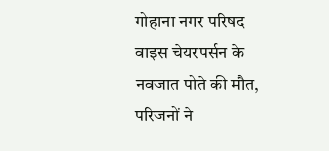गोहाना नगर परिषद वाइस चेयरपर्सन के नवजात पोते की मौत, परिजनों ने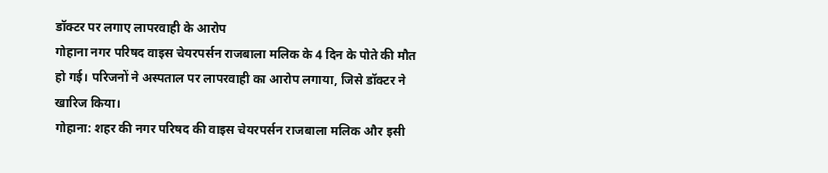डॉक्टर पर लगाए लापरवाही के आरोप
गोहाना नगर परिषद वाइस चेयरपर्सन राजबाला मलिक के 4 दिन के पोते की मौत हो गई। परिजनों ने अस्पताल पर लापरवाही का आरोप लगाया, जिसे डॉक्टर ने खारिज किया।
गोहाना: शहर की नगर परिषद की वाइस चेयरपर्सन राजबाला मलिक और इसी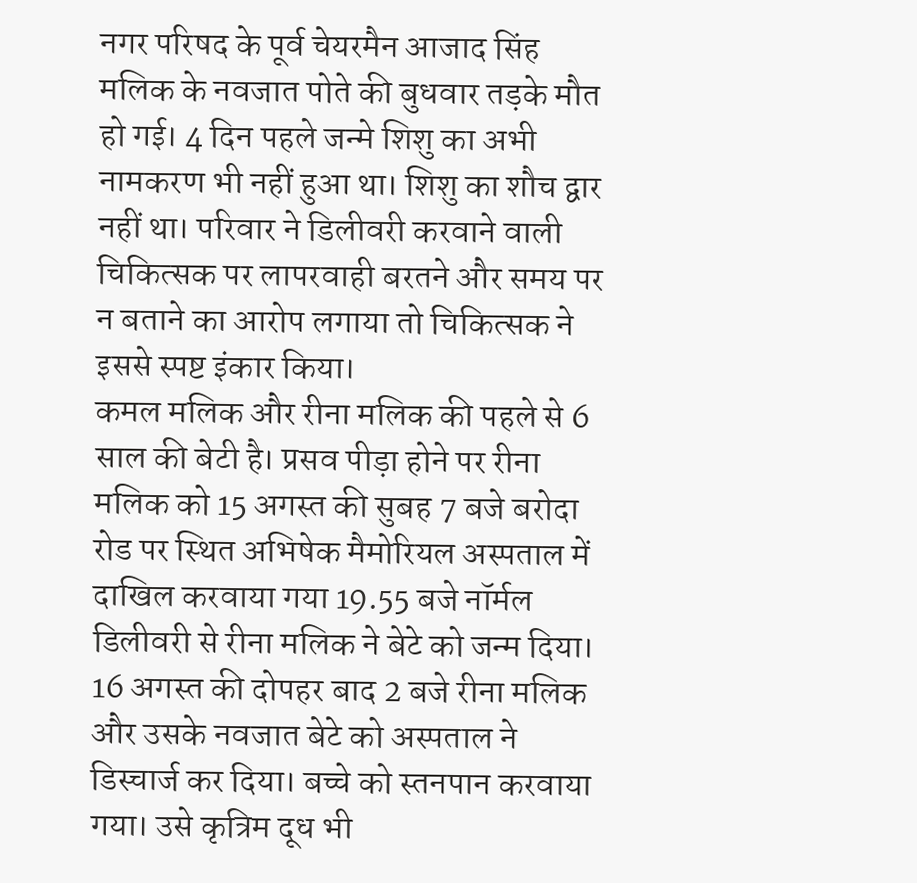नगर परिषद के पूर्व चेयरमैन आजाद सिंह मलिक के नवजात पोते की बुधवार तड़के मौत हो गई। 4 दिन पहले जन्मे शिशु का अभी नामकरण भी नहीं हुआ था। शिशु का शौच द्वार नहीं था। परिवार ने डिलीवरी करवाने वाली चिकित्सक पर लापरवाही बरतने और समय पर न बताने का आरोप लगाया तो चिकित्सक ने इससे स्पष्ट इंकार किया।
कमल मलिक और रीना मलिक की पहले से 6 साल की बेटी है। प्रसव पीड़ा होने पर रीना मलिक को 15 अगस्त की सुबह 7 बजे बरोदा रोड पर स्थित अभिषेक मैमोरियल अस्पताल में दाखिल करवाया गया 19.55 बजे नॉर्मल डिलीवरी से रीना मलिक ने बेटे को जन्म दिया।
16 अगस्त की दोपहर बाद 2 बजे रीना मलिक और उसके नवजात बेटे को अस्पताल ने डिस्चार्ज कर दिया। बच्चे को स्तनपान करवाया गया। उसे कृत्रिम दूध भी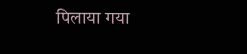पिलाया गया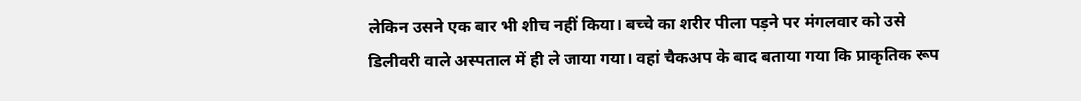लेकिन उसने एक बार भी शीच नहीं किया। बच्चे का शरीर पीला पड़ने पर मंगलवार को उसे डिलीवरी वाले अस्पताल में ही ले जाया गया। वहां चैकअप के बाद बताया गया कि प्राकृतिक रूप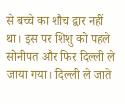से बच्चे का शौच द्वार नहीं था। इस पर शिशु को पहले सोनीपत और फिर दिल्ली ले जाया गया। दिल्ली ले जाते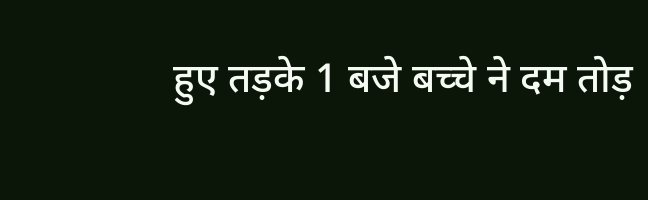हुए तड़के 1 बजे बच्चे ने दम तोड़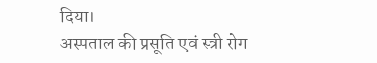दिया।
अस्पताल की प्रसूति एवं स्त्री रोग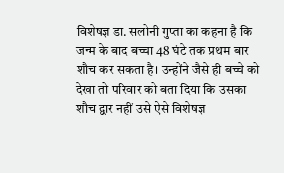विशेषज्ञ डा. सलोनी गुप्ता का कहना है कि जन्म के बाद बच्चा 48 घंटे तक प्रथम बार शौच कर सकता है। उन्होंने जैसे ही बच्चे को देखा तो परिवार को बता दिया कि उसका शौच द्वार नहीं उसे ऐसे विशेषज्ञ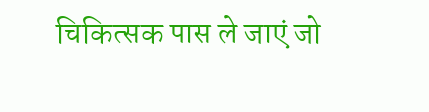चिकित्सक पास ले जाएं जो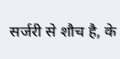सर्जरी से शौच है, के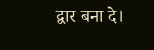द्वार बना दे।